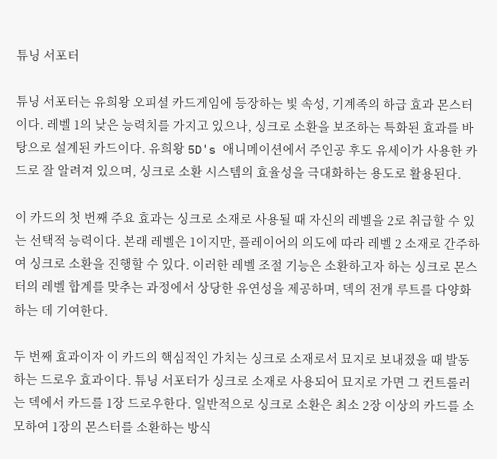튜닝 서포터

튜닝 서포터는 유희왕 오피셜 카드게임에 등장하는 빛 속성, 기계족의 하급 효과 몬스터이다. 레벨 1의 낮은 능력치를 가지고 있으나, 싱크로 소환을 보조하는 특화된 효과를 바탕으로 설계된 카드이다. 유희왕 5D's 애니메이션에서 주인공 후도 유세이가 사용한 카드로 잘 알려져 있으며, 싱크로 소환 시스템의 효율성을 극대화하는 용도로 활용된다.

이 카드의 첫 번째 주요 효과는 싱크로 소재로 사용될 때 자신의 레벨을 2로 취급할 수 있는 선택적 능력이다. 본래 레벨은 1이지만, 플레이어의 의도에 따라 레벨 2 소재로 간주하여 싱크로 소환을 진행할 수 있다. 이러한 레벨 조절 기능은 소환하고자 하는 싱크로 몬스터의 레벨 합계를 맞추는 과정에서 상당한 유연성을 제공하며, 덱의 전개 루트를 다양화하는 데 기여한다.

두 번째 효과이자 이 카드의 핵심적인 가치는 싱크로 소재로서 묘지로 보내졌을 때 발동하는 드로우 효과이다. 튜닝 서포터가 싱크로 소재로 사용되어 묘지로 가면 그 컨트롤러는 덱에서 카드를 1장 드로우한다. 일반적으로 싱크로 소환은 최소 2장 이상의 카드를 소모하여 1장의 몬스터를 소환하는 방식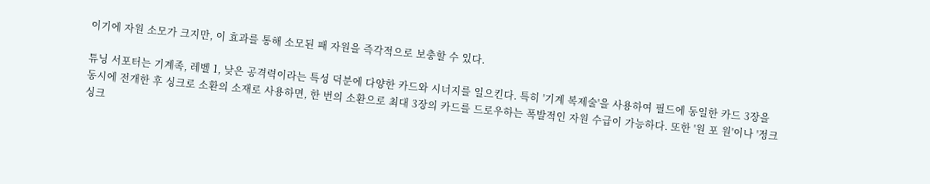이기에 자원 소모가 크지만, 이 효과를 통해 소모된 패 자원을 즉각적으로 보충할 수 있다.

튜닝 서포터는 기계족, 레벨 1, 낮은 공격력이라는 특성 덕분에 다양한 카드와 시너지를 일으킨다. 특히 '기계 복제술'을 사용하여 필드에 동일한 카드 3장을 동시에 전개한 후 싱크로 소환의 소재로 사용하면, 한 번의 소환으로 최대 3장의 카드를 드로우하는 폭발적인 자원 수급이 가능하다. 또한 '원 포 원'이나 '정크 싱크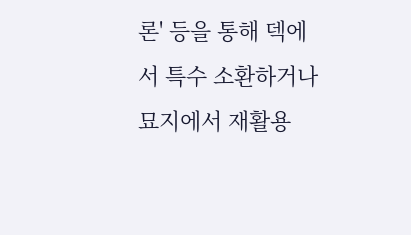론' 등을 통해 덱에서 특수 소환하거나 묘지에서 재활용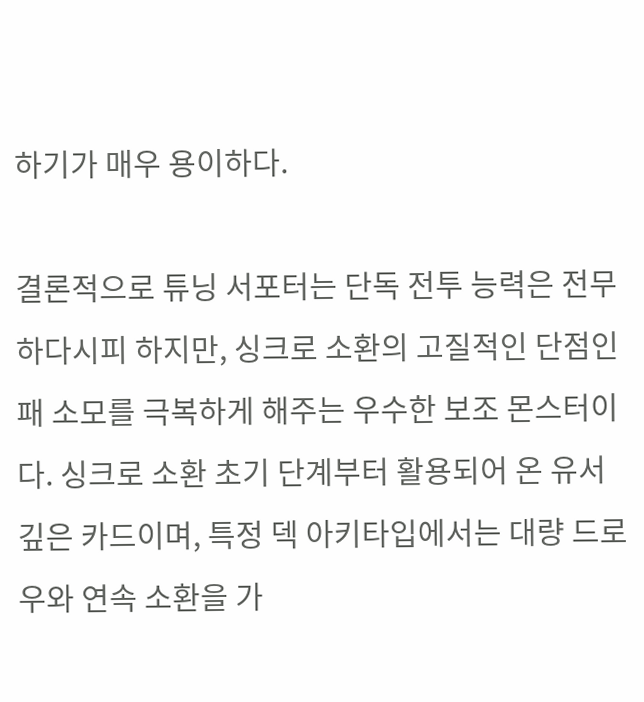하기가 매우 용이하다.

결론적으로 튜닝 서포터는 단독 전투 능력은 전무하다시피 하지만, 싱크로 소환의 고질적인 단점인 패 소모를 극복하게 해주는 우수한 보조 몬스터이다. 싱크로 소환 초기 단계부터 활용되어 온 유서 깊은 카드이며, 특정 덱 아키타입에서는 대량 드로우와 연속 소환을 가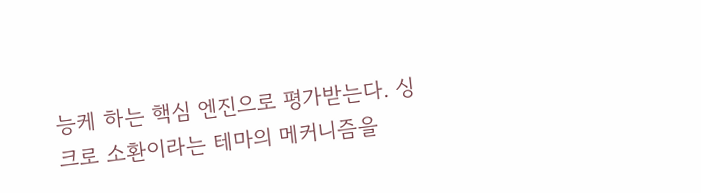능케 하는 핵심 엔진으로 평가받는다. 싱크로 소환이라는 테마의 메커니즘을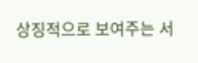상징적으로 보여주는 서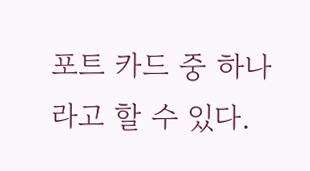포트 카드 중 하나라고 할 수 있다.